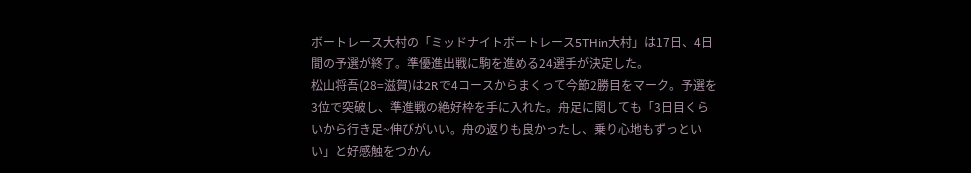ボートレース大村の「ミッドナイトボートレース5THin大村」は17日、4日間の予選が終了。準優進出戦に駒を進める24選手が決定した。
松山将吾(28=滋賀)は2Rで4コースからまくって今節2勝目をマーク。予選を3位で突破し、準進戦の絶好枠を手に入れた。舟足に関しても「3日目くらいから行き足~伸びがいい。舟の返りも良かったし、乗り心地もずっといい」と好感触をつかん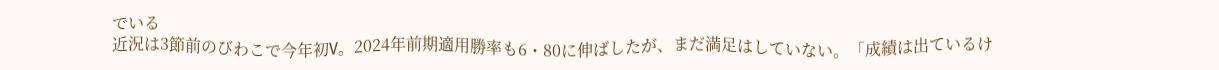でいる
近況は3節前のびわこで今年初V。2024年前期適用勝率も6・80に伸ばしたが、まだ満足はしていない。「成績は出ているけ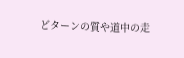どターンの質や道中の走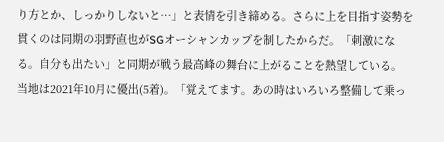り方とか、しっかりしないと…」と表情を引き締める。さらに上を目指す姿勢を貫くのは同期の羽野直也がSGオーシャンカップを制したからだ。「刺激になる。自分も出たい」と同期が戦う最高峰の舞台に上がることを熱望している。
当地は2021年10月に優出(5着)。「覚えてます。あの時はいろいろ整備して乗っ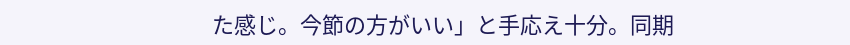た感じ。今節の方がいい」と手応え十分。同期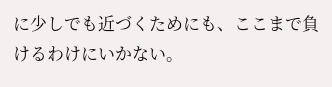に少しでも近づくためにも、ここまで負けるわけにいかない。